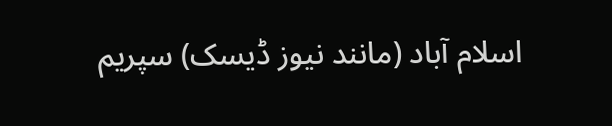اسلام آباد (مانند نیوز ڈیسک) سپریم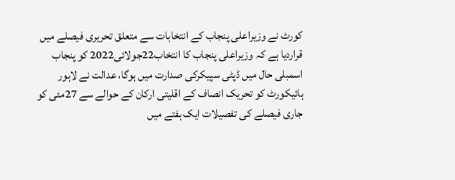کورٹ نے وزیراعلی پنجاب کے انتخابات سے متعلق تحریری فیصلے میں قراردیا ہے کہ وزیراعلی پنجاب کا انتخاب22جولائی2022 کو پنجاب اسمبلی حال میں ڈپٹی سپیکرکی صدارت میں ہوگا، عدالت نے لاہور ہائیکورٹ کو تحریک انصاف کے اقلیتی ارکان کے حوالے سے 27مئی کو جاری فیصلے کی تفصیلات ایک ہفتے میں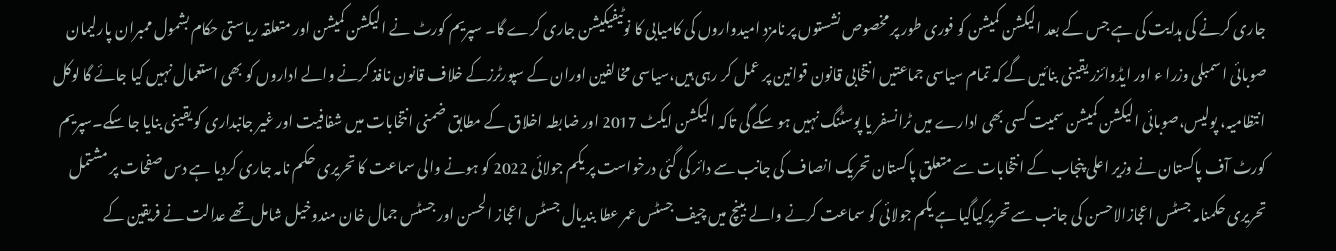جاری کرنے کی ہدایت کی ہے جس کے بعد الیکشن کمیشن کو فوری طور پر مخصوص نشستوں پر نامزد امیدواروں کی کامیابی کا نوٹیفیکیشن جاری کرے گا۔ سپریم کورٹ نے الیکشن کمیشن اور متعلقہ ریاستی حکام بشمول ممبران پارلیمان صوبائی اسمبلی وزرا ء اور ایڈوائزر یقینی بنائیں گے کہ تمام سیاسی جماعتیں انتخابی قانون قوانین پر عمل کر رہی ہیں،سیاسی مخالفین اوران کے سپورٹرزکے خلاف قانون نافذ کرنے والے اداروں کو بھی استعمال نہیں کیا جائے گا لوکل انتظامیہ، پولیس،صوبائی الیکشن کمیشن سمیت کسی بھی ادارے میں ٹرانسفر یا پوسٹنگ نہیں ہو سکے گی تاکہ الیکشن ایکٹ 2017 اور ضابطہ اخلاق کے مطابق ضمنی انتخابات میں شفافیت اور غیر جانبداری کو یقینی بنایا جا سکے۔سپریم کورٹ آف پاکستان نے وزیر اعلی پنجاب کے انتخابات سے متعلق پاکستان تحریک انصاف کی جانب سے دائر کی گئی درخواست پر یکم جولائی 2022 کو ہونے والی سماعت کا تحریری حکم نامہ جاری کردیا ہے دس صفحات پر مشتمل تحریری حکمنامہ جسٹس اعجازالاحسن کی جانب سے تحریرکیاگیا ہے یکم جولائی کو سماعت کرنے والے بینچ میں چیف جسٹس عمر عطا بندیال جسٹس اعجاز الحسن اور جسٹس جمال خان مندوخیل شامل تھے عدالت نے فریقین کے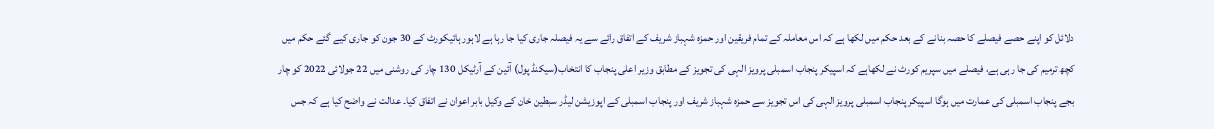دلائل کو اپنے حصے فیصلے کا حصہ بنانے کے بعد حکم میں لکھا ہے کہ اس معاملہ کے تمام فریقین اور حمزہ شہباز شریف کے اتفاق رائے سے یہ فیصلہ جاری کیا جا رہا ہے لاہور ہائیکورٹ کے 30 جون کو جاری کیے گئے حکم میں کچھ ترمیم کی جا رہی ہے، فیصلے میں سپریم کورٹ نے لکھاہے کہ اسپیکر پنجاب اسمبلی پرویز الہی کی تجویز کے مطابق وزیر اعلی پنجاب کا انتخاب(سیکنڈ پول) آئین کے آرٹیکل 130 چار کی روشنی میں 22 جولائی 2022 کو چار بجے پنجاب اسمبلی کی عمارت میں ہوگا اسپیکر پنجاب اسمبلی پرویز الہی کی اس تجویز سے حمزہ شہباز شریف اور پنجاب اسمبلی کے اپوزیشن لیڈر سبطین خان کے وکیل بابر اعوان نے اتفاق کیا۔ عدالت نے واضح کیا ہے کہ جس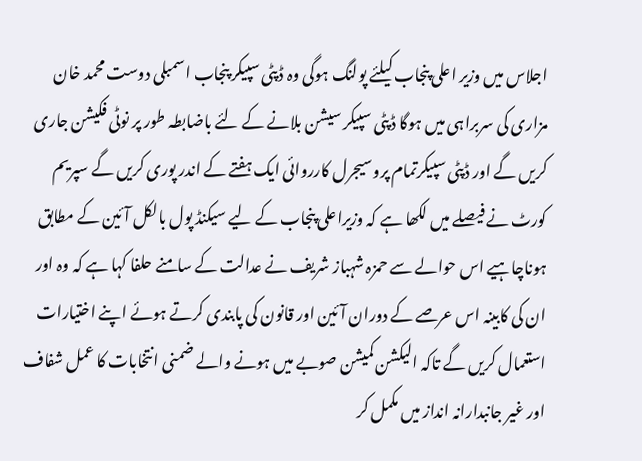اجلاس میں وزیر اعلی پنجاب کیلئے پولنگ ہوگی وہ ڈپٹی سپیکر پنجاب اسمبلی دوست محمد خان مزاری کی سربراہی میں ہوگا ڈپٹی سپیکر سیشن بلانے کے لئے باضابطہ طور پر نوٹی فکیشن جاری کریں گے اور ڈپٹی سپیکرتمام پروسیجرل کارروائی ایک ہفتے کے اندر پوری کریں گے سپریم کورٹ نے فیصلے میں لکھا ہے کہ وزیراعلی پنجاب کے لیے سیکنڈ پول بالکل آئین کے مطابق ہوناچاہیے اس حوالے سے حمزہ شہباز شریف نے عدالت کے سامنے حلفا کہا ہے کہ وہ اور ان کی کابینہ اس عرصے کے دوران آئین اور قانون کی پابندی کرتے ہوئے اپنے اختیارات استعمال کریں گے تاکہ الیکشن کمیشن صوبے میں ہونے والے ضمنی انتخابات کا عمل شفاف اور غیر جانبدارانہ انداز میں مکمل کر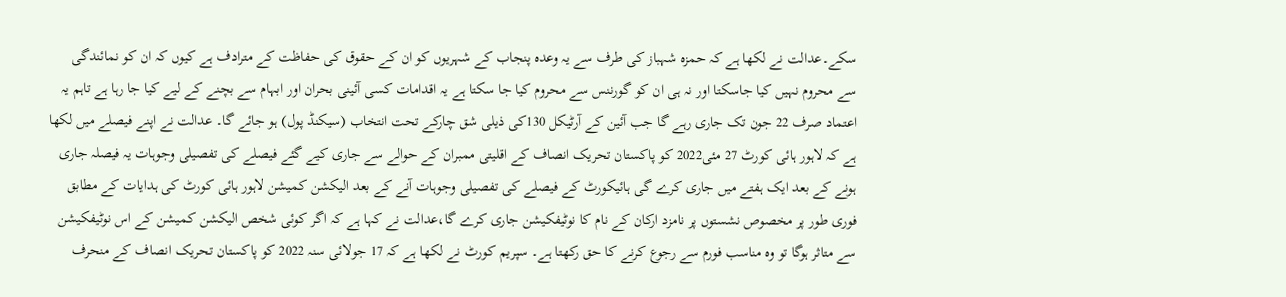سکے۔عدالت نے لکھا ہے کہ حمزہ شہباز کی طرف سے یہ وعدہ پنجاب کے شہریوں کو ان کے حقوق کی حفاظت کے مترادف ہے کیوں کہ ان کو نمائندگی سے محروم نہیں کیا جاسکتا اور نہ ہی ان کو گورننس سے محروم کیا جا سکتا ہے یہ اقدامات کسی آئینی بحران اور ابہام سے بچنے کے لیے کیا جا رہا ہے تاہم یہ اعتماد صرف 22 جون تک جاری رہے گا جب آئین کے آرٹیکل 130کی ذیلی شق چارکے تحت انتخاب (سیکنڈ پول) ہو جائے گا۔ عدالت نے اپنے فیصلے میں لکھا ہے کہ لاہور ہائی کورٹ 27 مئی2022 کو پاکستان تحریک انصاف کے اقلیتی ممبران کے حوالے سے جاری کیے گئے فیصلے کی تفصیلی وجوہات یہ فیصلہ جاری ہونے کے بعد ایک ہفتے میں جاری کرے گی ہائیکورٹ کے فیصلے کی تفصیلی وجوہات آنے کے بعد الیکشن کمیشن لاہور ہائی کورٹ کی ہدایات کے مطابق فوری طور پر مخصوص نشستوں پر نامزد ارکان کے نام کا نوٹیفکیشن جاری کرے گا،عدالت نے کہا ہے کہ اگر کوئی شخص الیکشن کمیشن کے اس نوٹیفکیشن سے متاثر ہوگا تو وہ مناسب فورم سے رجوع کرنے کا حق رکھتا ہے۔ سپریم کورٹ نے لکھا ہے کہ 17 جولائی سنہ 2022 کو پاکستان تحریک انصاف کے منحرف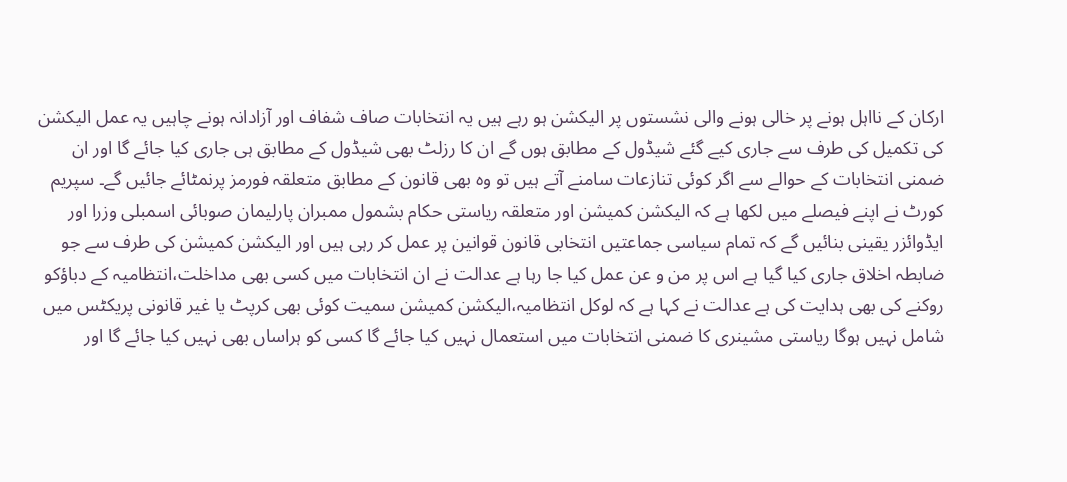ارکان کے نااہل ہونے پر خالی ہونے والی نشستوں پر الیکشن ہو رہے ہیں یہ انتخابات صاف شفاف اور آزادانہ ہونے چاہیں یہ عمل الیکشن کی تکمیل کی طرف سے جاری کیے گئے شیڈول کے مطابق ہوں گے ان کا رزلٹ بھی شیڈول کے مطابق ہی جاری کیا جائے گا اور ان ضمنی انتخابات کے حوالے سے اگر کوئی تنازعات سامنے آتے ہیں تو وہ بھی قانون کے مطابق متعلقہ فورمز پرنمٹائے جائیں گے۔ سپریم کورٹ نے اپنے فیصلے میں لکھا ہے کہ الیکشن کمیشن اور متعلقہ ریاستی حکام بشمول ممبران پارلیمان صوبائی اسمبلی وزرا اور ایڈوائزر یقینی بنائیں گے کہ تمام سیاسی جماعتیں انتخابی قانون قوانین پر عمل کر رہی ہیں اور الیکشن کمیشن کی طرف سے جو ضابطہ اخلاق جاری کیا گیا ہے اس پر من و عن عمل کیا جا رہا ہے عدالت نے ان انتخابات میں کسی بھی مداخلت،انتظامیہ کے دباؤکو روکنے کی بھی ہدایت کی ہے عدالت نے کہا ہے کہ لوکل انتظامیہ،الیکشن کمیشن سمیت کوئی بھی کرپٹ یا غیر قانونی پریکٹس میں شامل نہیں ہوگا ریاستی مشینری کا ضمنی انتخابات میں استعمال نہیں کیا جائے گا کسی کو ہراساں بھی نہیں کیا جائے گا اور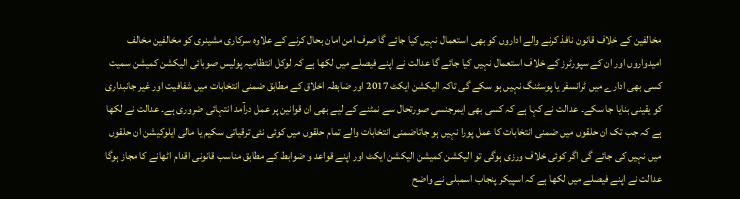مخالفین کے خلاف قانون نافذ کرنے والے اداروں کو بھی استعمال نہیں کیا جائے گا صرف امن امان بحال کرنے کے علاوہ سرکاری مشینری کو مخالفین مخالف امیدواروں اور ان کے سپورٹرز کے خلاف استعمال نہیں کیا جائے گا عدالت نے اپنے فیصلے میں لکھا ہے کہ لوکل انتظامیہ پولیس صوبائی الیکشن کمیشن سمیت کسی بھی ادارے میں ٹرانسفر یا پوسٹنگ نہیں ہو سکے گی تاکہ الیکشن ایکٹ 2017 اور ضابطہ اخلاق کے مطابق ضمنی انتخابات میں شفافیت اور غیر جانبداری کو یقینی بنایا جا سکے۔ عدالت نے کہا ہے کہ کسی بھی ایمرجنسی صورتحال سے نمٹنے کے لیے بھی ان قوانین پر عمل درآمد انتہائی ضروری ہے۔ عدالت نے لکھا ہے کہ جب تک ان حلقوں میں ضمنی انتخابات کا عمل پورا نہیں ہو جاتاضمنی انتخابات والے تمام حلقوں میں کوئی نئی ترقیاتی سکیم یا مالی ایلوکیشن ان حلقوں میں نہیں کی جائے گی اگر کوئی خلاف ورزی ہوگی تو الیکشن کمیشن الیکشن ایکٹ اور اپنے قواعد و ضوابط کے مطابق مناسب قانونی اقدام اٹھانے کا مجاز ہوگا عدالت نے اپنے فیصلے میں لکھا ہے کہ اسپیکر پنجاب اسمبلی نے واضح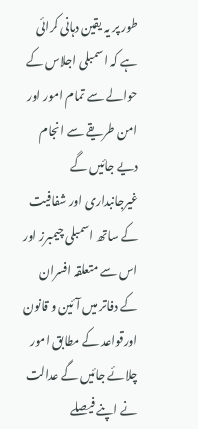طور پر یہ یقین دہانی کرائی ہے کہ اسمبلی اجلاس کے حوالے سے تمام امور اور امن طریقے سے انجام دیے جائیں گے غیرجانبداری اور شفافیت کے ساتھ اسمبلی چیمبرز اور اس سے متعلقہ افسران کے دفاتر میں آئین و قانون اورقواعد کے مطابق امور چلائے جائیں گے عدالت نے اپنے فیصلے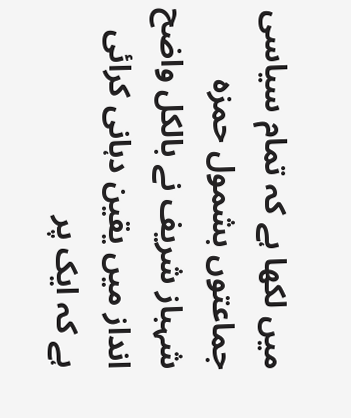میں لکھا ہے کہ تمام سیاسی جماعتوں بشمول حمزہ شہباز شریف نے بالکل واضح انداز میں یقین دہانی کرائی ہے کہ ایک پر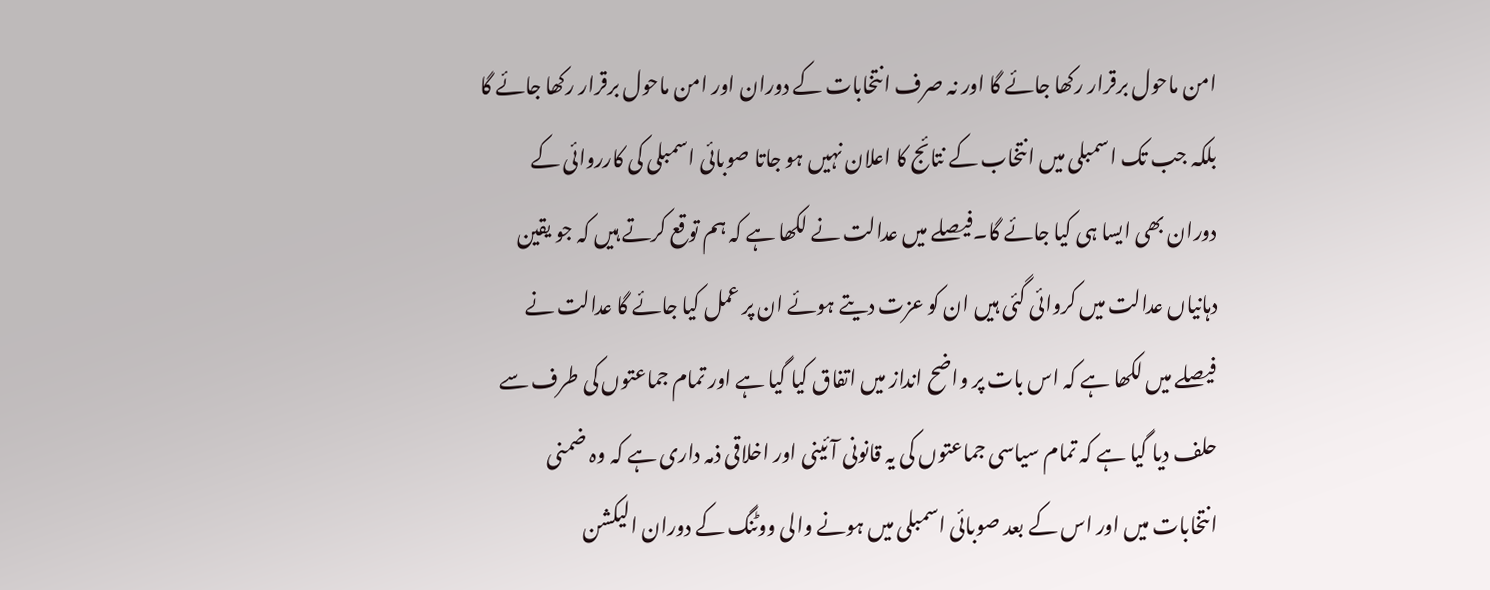امن ماحول برقرار رکھا جائے گا اور نہ صرف انتخابات کے دوران اور امن ماحول برقرار رکھا جائے گا بلکہ جب تک اسمبلی میں انتخاب کے نتائج کا اعلان نہیں ہو جاتا صوبائی اسمبلی کی کارروائی کے دوران بھی ایسا ہی کیا جائے گا۔فیصلے میں عدالت نے لکھا ہے کہ ہم توقع کرتے ہیں کہ جو یقین دہانیاں عدالت میں کروائی گئی ہیں ان کو عزت دیتے ہوئے ان پر عمل کیا جائے گا عدالت نے فیصلے میں لکھا ہے کہ اس بات پر واضح انداز میں اتفاق کیا گیا ہے اور تمام جماعتوں کی طرف سے حلف دیا گیا ہے کہ تمام سیاسی جماعتوں کی یہ قانونی آئینی اور اخلاقی ذمہ داری ہے کہ وہ ضمنی انتخابات میں اور اس کے بعد صوبائی اسمبلی میں ہونے والی ووٹنگ کے دوران الیکشن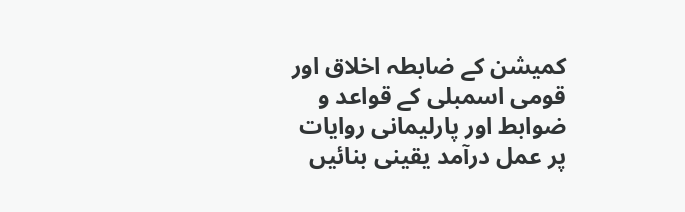کمیشن کے ضابطہ اخلاق اور قومی اسمبلی کے قواعد و ضوابط اور پارلیمانی روایات پر عمل درآمد یقینی بنائیں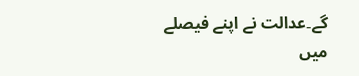گے۔عدالت نے اپنے فیصلے میں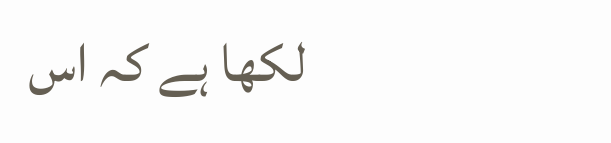لکھا ہے کہ اس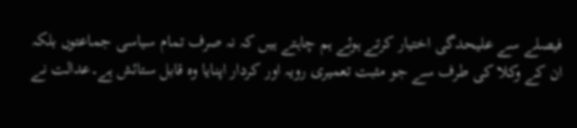فیصلے سے علیحدگی اختیار کرتے ہوئے ہم چاہتے ہیں کہ نہ صرف تمام سیاسی جماعتوں بلکہ ان کے وکلا کی طرف سے جو مثبت تعمیری رویہ اور کردار اپنایا وہ قابل ستائش ہے۔عدالت نے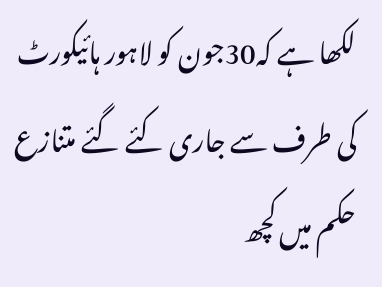لکھا ہے کہ30جون کو لاہور ہائیکورٹ کی طرف سے جاری کئے گئے متنازع حکم میں کچھ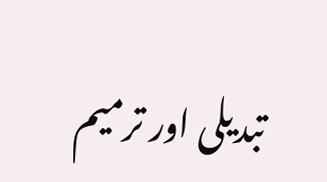تبدیلی اور ترمیم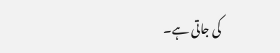کی جاتی ہے۔